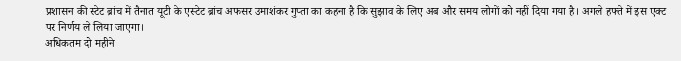प्रशासन की स्टेट ब्रांच में तैनात यूटी के एस्टेट ब्रांच अफसर उमाशंकर गुप्ता का कहना है कि सुझाव के लिए अब और समय लोगों को नहीं दिया गया है। अगले हफ्ते में इस एक्ट पर निर्णय ले लिया जाएगा।
अधिकतम दो महीने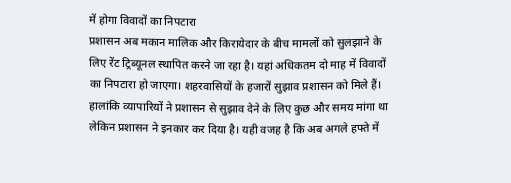में होगा विवादों का निपटारा
प्रशासन अब मकान मालिक और किरायेदार के बीच मामलों को सुलझाने के लिए रेंट ट्रिब्यूनल स्थापित करने जा रहा है। यहां अधिकतम दो माह में विवादों का निपटारा हो जाएगा। शहरवासियों के हजारों सुझाव प्रशासन को मिले हैं।
हालांकि व्यापारियों ने प्रशासन से सुझाव देने के लिए कुछ और समय मांगा था लेकिन प्रशासन ने इनकार कर दिया है। यही वजह है कि अब अगले हफ्ते में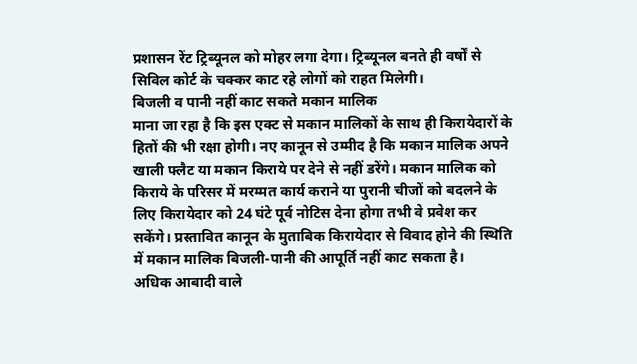प्रशासन रेंट ट्रिब्यूनल को मोहर लगा देगा। ट्रिब्यूनल बनते ही वर्षों से सिविल कोर्ट के चक्कर काट रहे लोगों को राहत मिलेगी।
बिजली व पानी नहीं काट सकते मकान मालिक
माना जा रहा है कि इस एक्ट से मकान मालिकों के साथ ही किरायेदारों के हितों की भी रक्षा होगी। नए कानून से उम्मीद है कि मकान मालिक अपने खाली फ्लैट या मकान किराये पर देने से नहीं डरेंगे। मकान मालिक को किराये के परिसर में मरम्मत कार्य कराने या पुरानी चीजों को बदलने के लिए किरायेदार को 24 घंटे पूर्व नोटिस देना होगा तभी वे प्रवेश कर सकेंगे। प्रस्तावित कानून के मुताबिक किरायेदार से विवाद होने की स्थिति में मकान मालिक बिजली-पानी की आपूर्ति नहीं काट सकता है।
अधिक आबादी वाले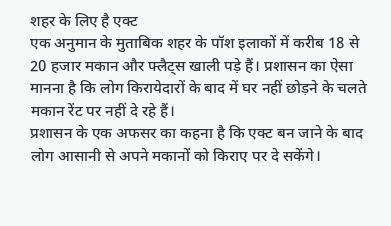शहर के लिए है एक्ट
एक अनुमान के मुताबिक शहर के पॉश इलाकों में करीब 18 से 20 हजार मकान और फ्लैट्स खाली पड़े हैं। प्रशासन का ऐसा मानना है कि लोग किरायेदारों के बाद में घर नहीं छोड़ने के चलते मकान रेंट पर नहीं दे रहे हैं।
प्रशासन के एक अफसर का कहना है कि एक्ट बन जाने के बाद लोग आसानी से अपने मकानों को किराए पर दे सकेंगे।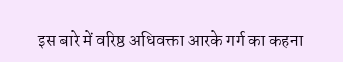इस बारे में वरिष्ठ अधिवक्ता आरके गर्ग का कहना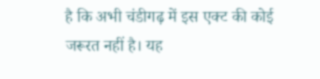है कि अभी चंडीगढ़ में इस एक्ट की कोई जरूरत नहीं है। यह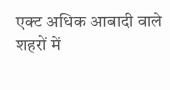एक्ट अधिक आबादी वाले शहरों में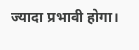ज्यादा प्रभावी होगा।